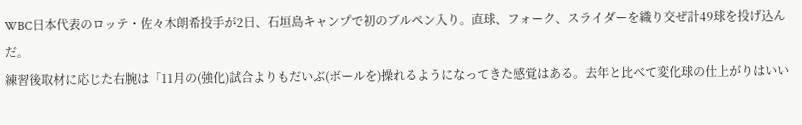WBC日本代表のロッテ・佐々木朗希投手が2日、石垣島キャンプで初のブルペン入り。直球、フォーク、スライダーを織り交ぜ計49球を投げ込んだ。
練習後取材に応じた右腕は「11月の(強化)試合よりもだいぶ(ボールを)操れるようになってきた感覚はある。去年と比べて変化球の仕上がりはいい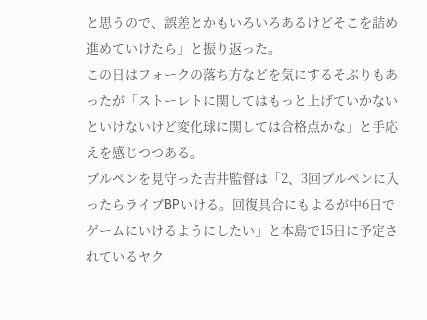と思うので、誤差とかもいろいろあるけどそこを詰め進めていけたら」と振り返った。
この日はフォークの落ち方などを気にするそぶりもあったが「ストーレトに関してはもっと上げていかないといけないけど変化球に関しては合格点かな」と手応えを感じつつある。
ブルペンを見守った吉井監督は「2、3回ブルペンに入ったらライブBPいける。回復具合にもよるが中6日でゲームにいけるようにしたい」と本島で15日に予定されているヤク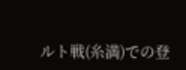ルト戦(糸満)での登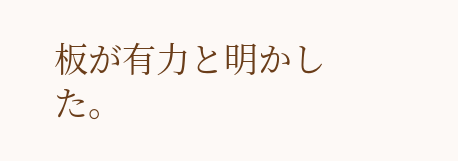板が有力と明かした。